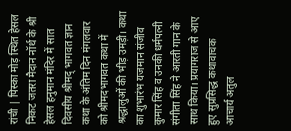रांची | पिस्का मोड़ स्थित हेसल निकट जतरा मैदान नॉर्थ के श्री हेसल हनुमान मंदिर में सात दिवसीय श्रीमद् भागवत ज्ञान कथा के अंतिम दिन मंगलवार को श्रीमदभागवत कथा में श्रद्धालुओं की भीड़ उमड़ी। कथा का शुभारंभ यजमान संजीव कुमार सिंह व उनकी धर्मपत्नी संगीता सिंह ने आरती गान के साथ किया। प्रयागराज से आए हुए सुप्रसिद्ध कथावाचक आचार्य अतुल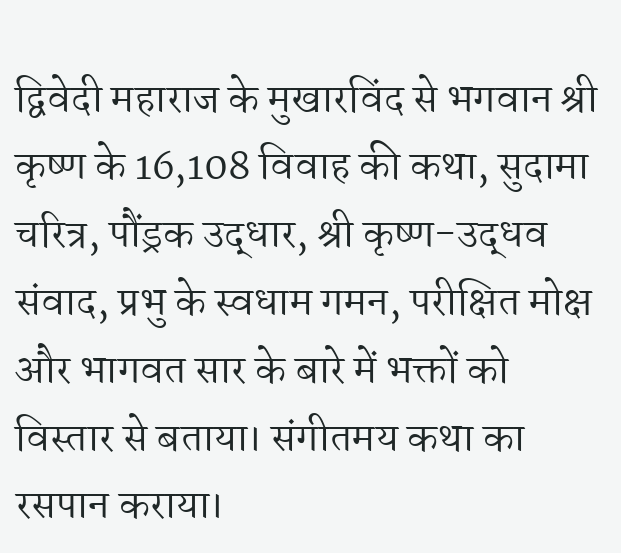द्विवेदी महाराज के मुखारविंद से भगवान श्री कृष्ण के 16,108 विवाह की कथा, सुदामा चरित्र, पौंड्रक उद्धार, श्री कृष्ण-उद्धव संवाद, प्रभु के स्वधाम गमन, परीक्षित मोक्ष और भागवत सार के बारे में भक्तों को विस्तार से बताया। संगीतमय कथा का रसपान कराया।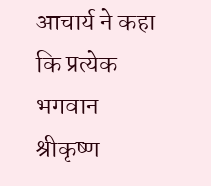आचार्य ने कहा कि प्रत्येक भगवान श्रीकृष्ण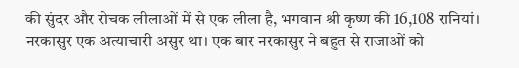की सुंदर और रोचक लीलाओं में से एक लीला है, भगवान श्री कृष्ण की 16,108 रानियां। नरकासुर एक अत्याचारी असुर था। एक बार नरकासुर ने बहुत से राजाओं को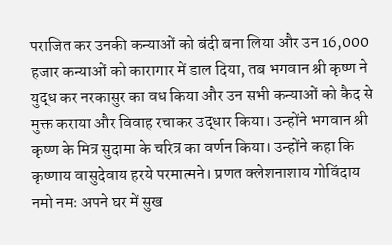पराजित कर उनकी कन्याओं को बंदी बना लिया और उन 16,000 हजार कन्याओं को कारागार में डाल दिया, तब भगवान श्री कृष्ण ने युद्ध कर नरकासुर का वध किया और उन सभी कन्याओं को कैद से मुक्त कराया और विवाह रचाकर उद्धार किया। उन्होंने भगवान श्री कृष्ण के मित्र सुदामा के चरित्र का वर्णन किया। उन्होंने कहा कि कृष्णाय वासुदेवाय हरये परमात्मने। प्रणत क्लेशनाशाय गोविंदाय नमो नमः अपने घर में सुख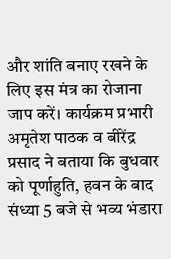और शांति बनाए रखने के लिए इस मंत्र का रोजाना जाप करें। कार्यक्रम प्रभारी अमृतेश पाठक व बीरेंद्र प्रसाद ने बताया कि बुधवार को पूर्णाहुति, हवन के बाद संध्या 5 बजे से भव्य भंडारा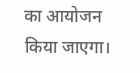का आयोजन किया जाएगा।